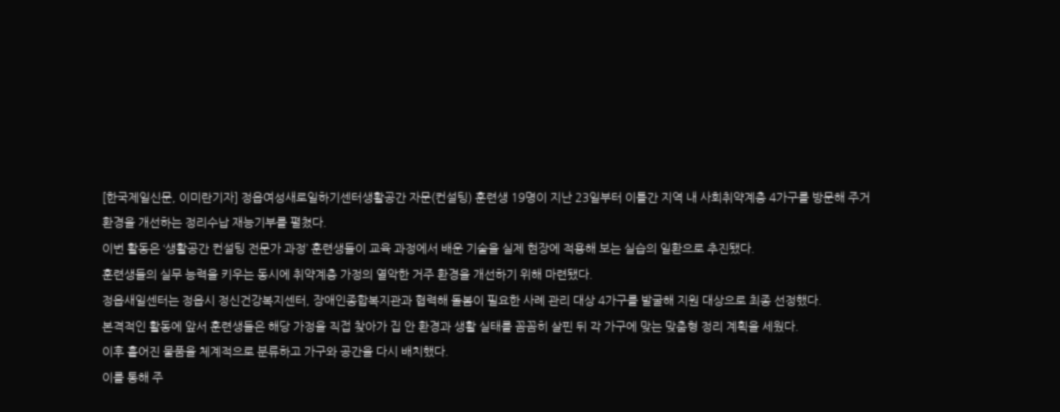[한국제일신문, 이미란기자] 정읍여성새로일하기센터생활공간 자문(컨설팅) 훈련생 19명이 지난 23일부터 이틀간 지역 내 사회취약계층 4가구를 방문해 주거 환경을 개선하는 정리수납 재능기부를 펼쳤다.
이번 활동은 ‘생활공간 컨설팅 전문가 과정’ 훈련생들이 교육 과정에서 배운 기술을 실제 현장에 적용해 보는 실습의 일환으로 추진됐다.
훈련생들의 실무 능력을 키우는 동시에 취약계층 가정의 열악한 거주 환경을 개선하기 위해 마련됐다.
정읍새일센터는 정읍시 정신건강복지센터, 장애인종합복지관과 협력해 돌봄이 필요한 사례 관리 대상 4가구를 발굴해 지원 대상으로 최종 선정했다.
본격적인 활동에 앞서 훈련생들은 해당 가정을 직접 찾아가 집 안 환경과 생활 실태를 꼼꼼히 살핀 뒤 각 가구에 맞는 맞춤형 정리 계획을 세웠다.
이후 흩어진 물품을 체계적으로 분류하고 가구와 공간을 다시 배치했다.
이를 통해 주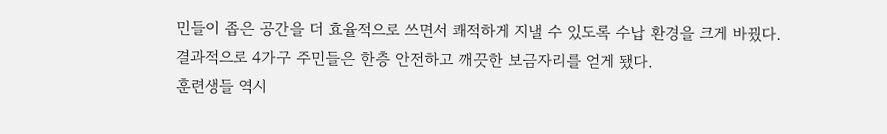민들이 좁은 공간을 더 효율적으로 쓰면서 쾌적하게 지낼 수 있도록 수납 환경을 크게 바꿨다.
결과적으로 4가구 주민들은 한층 안전하고 깨끗한 보금자리를 얻게 됐다.
훈련생들 역시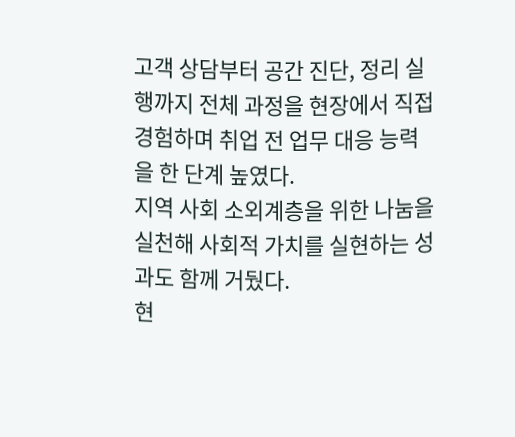고객 상담부터 공간 진단, 정리 실행까지 전체 과정을 현장에서 직접 경험하며 취업 전 업무 대응 능력을 한 단계 높였다.
지역 사회 소외계층을 위한 나눔을 실천해 사회적 가치를 실현하는 성과도 함께 거뒀다.
현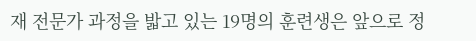재 전문가 과정을 밟고 있는 19명의 훈련생은 앞으로 정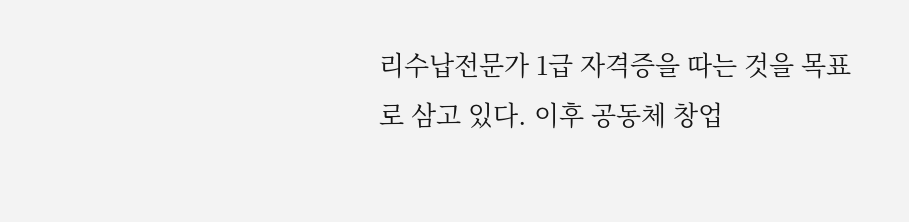리수납전문가 1급 자격증을 따는 것을 목표로 삼고 있다. 이후 공동체 창업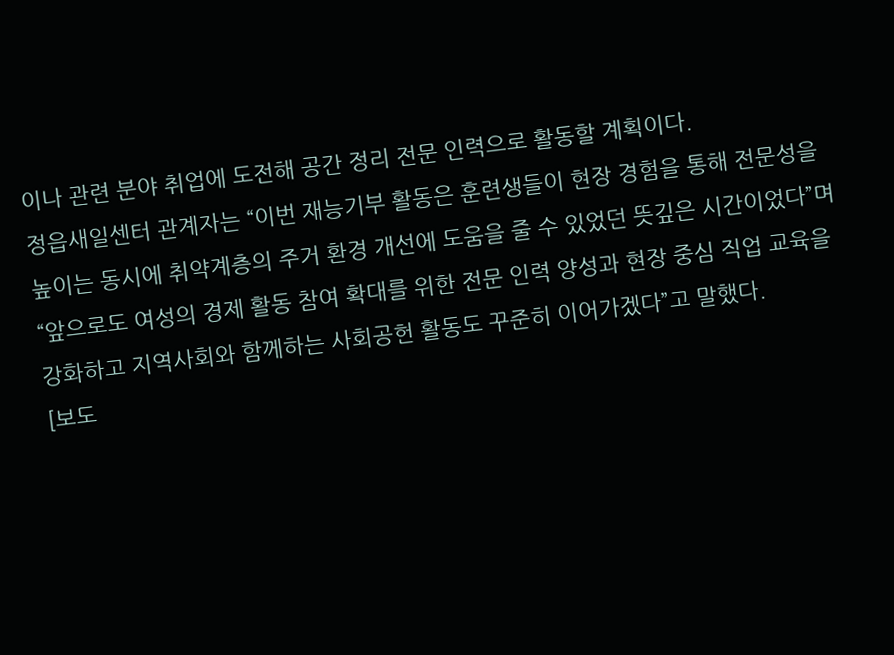이나 관련 분야 취업에 도전해 공간 정리 전문 인력으로 활동할 계획이다.
정읍새일센터 관계자는 “이번 재능기부 활동은 훈련생들이 현장 경험을 통해 전문성을 높이는 동시에 취약계층의 주거 환경 개선에 도움을 줄 수 있었던 뜻깊은 시간이었다”며 “앞으로도 여성의 경제 활동 참여 확대를 위한 전문 인력 양성과 현장 중심 직업 교육을 강화하고 지역사회와 함께하는 사회공헌 활동도 꾸준히 이어가겠다”고 말했다.
[보도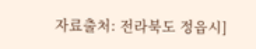자료출처: 전라북도 정읍시]